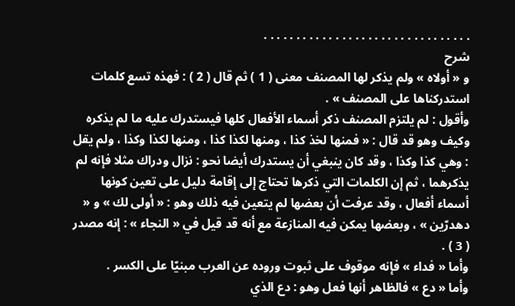. . . . . . . . . . . . . . . . . . . . . . . . . . . . . . . .
شرح
و « أولاه » ولم يذكر لها المصنف معنى ( 1 ) ثم قال ( 2 ) : فهذه تسع كلمات استدركناها على المصنف » .
وأقول : لم يلتزم المصنف ذكر أسماء الأفعال كلها فيستدرك عليه ما لم يذكره وكيف وهو قد قال : « فمنها لخذ كذا ، ومنها لكذا كذا ، ومنها لكذا وكذا ، ولم يقل : وهي كذا وكذا ، وقد كان ينبغي أن يستدرك أيضا نحو : نزال ودراك مثلا فإنه لم يذكرهما ، ثم إن الكلمات التي ذكرها تحتاج إلى إقامة دليل على تعين كونها أسماء أفعال ، وقد عرفت أن بعضها لم يتعين فيه ذلك وهو : « أولى لك » و « دهدرّين » ، وبعضها يمكن فيه المنازعة مع أنه قد قيل في « النجاء » : إنه مصدر ( 3 ) .
وأما « فداء » فإنه موقوف على ثبوت وروده عن العرب مبنيّا على الكسر .
وأما « دع » فالظاهر أنها فعل وهو : دع الذي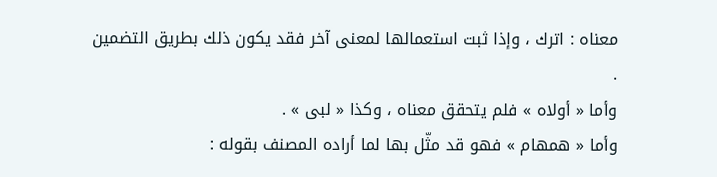معناه : اترك ، وإذا ثبت استعمالها لمعنى آخر فقد يكون ذلك بطريق التضمين .
وأما « أولاه » فلم يتحقق معناه ، وكذا « لبى » .
وأما « همهام » فهو قد مثّل بها لما أراده المصنف بقوله :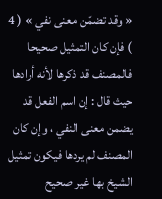« وقد تضمّن معنى نفي » ( 4 ) فإن كان التمثيل صحيحا فالمصنف قد ذكرها لأنه أرادها حيث قال : إن اسم الفعل قد يضمن معنى النفي ، وإن كان المصنف لم يردها فيكون تمثيل الشيخ بها غير صحيح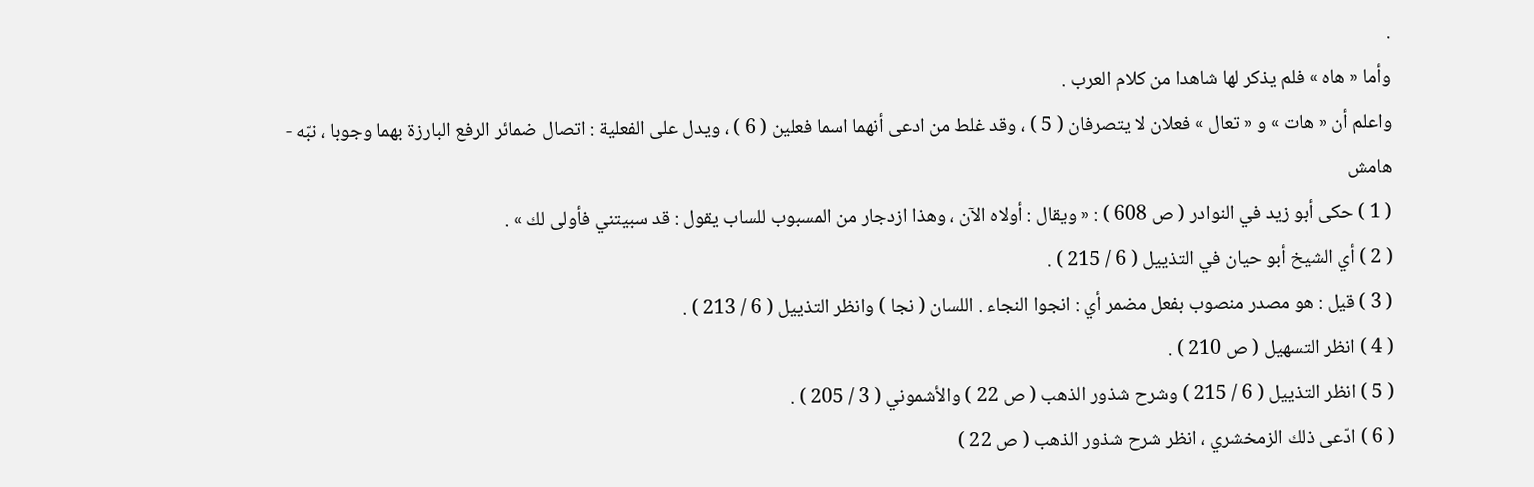.
وأما « هاه » فلم يذكر لها شاهدا من كلام العرب .
واعلم أن « هات » و « تعال » فعلان لا يتصرفان ( 5 ) ، وقد غلط من ادعى أنهما اسما فعلين ( 6 ) ، ويدل على الفعلية : اتصال ضمائر الرفع البارزة بهما وجوبا ، نبّه -
هامش
( 1 ) حكى أبو زيد في النوادر ( ص 608 ) : « ويقال : أولاه الآن ، وهذا ازدجار من المسبوب للساب يقول : قد سبيتني فأولى لك » .
( 2 ) أي الشيخ أبو حيان في التذييل ( 6 / 215 ) .
( 3 ) قيل : هو مصدر منصوب بفعل مضمر أي : انجوا النجاء . اللسان ( نجا ) وانظر التذييل ( 6 / 213 ) .
( 4 ) انظر التسهيل ( ص 210 ) .
( 5 ) انظر التذييل ( 6 / 215 ) وشرح شذور الذهب ( ص 22 ) والأشموني ( 3 / 205 ) .
( 6 ) ادّعى ذلك الزمخشري ، انظر شرح شذور الذهب ( ص 22 )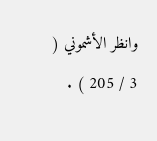وانظر الأشموني ( 3 / 205 ) .